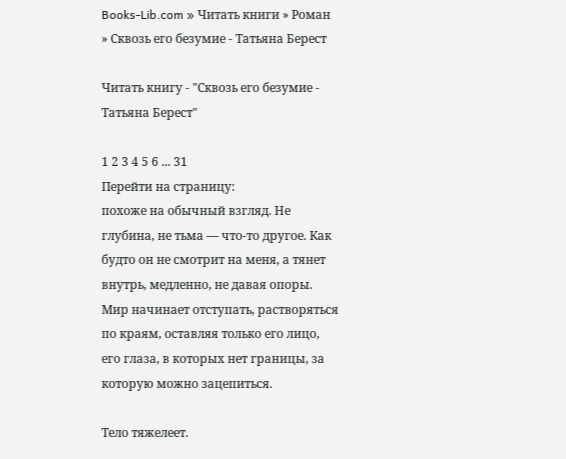Books-Lib.com » Читать книги » Роман » Сквозь его безумие - Татьяна Берест

Читать книгу - "Сквозь его безумие - Татьяна Берест"

1 2 3 4 5 6 ... 31
Перейти на страницу:
похоже на обычный взгляд. Не глубина, не тьма — что-то другое. Как будто он не смотрит на меня, а тянет внутрь, медленно, не давая опоры. Мир начинает отступать, растворяться по краям, оставляя только его лицо, его глаза, в которых нет границы, за которую можно зацепиться.

Тело тяжелеет.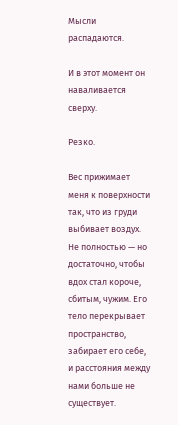Мысли распадаются.

И в этот момент он наваливается сверху.

Резко.

Вес прижимает меня к поверхности так, что из груди выбивает воздух. Не полностью — но достаточно, чтобы вдох стал короче, сбитым, чужим. Его тело перекрывает пространство, забирает его себе, и расстояния между нами больше не существует.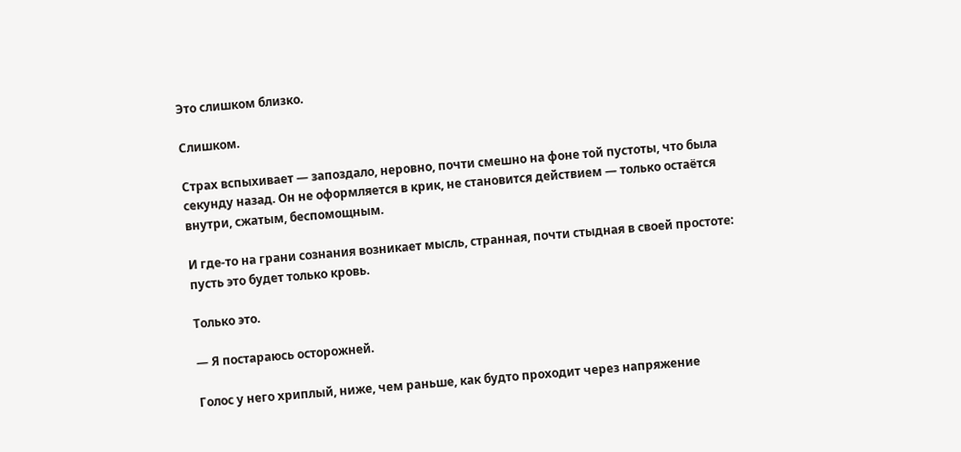Это слишком близко.

Слишком.

Страх вспыхивает — запоздало, неровно, почти смешно на фоне той пустоты, что была секунду назад. Он не оформляется в крик, не становится действием — только остаётся внутри, сжатым, беспомощным.

И где-то на грани сознания возникает мысль, странная, почти стыдная в своей простоте: пусть это будет только кровь.

Только это.

— Я постараюсь осторожней.

Голос у него хриплый, ниже, чем раньше, как будто проходит через напряжение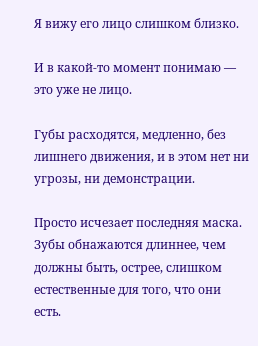Я вижу его лицо слишком близко.

И в какой-то момент понимаю — это уже не лицо.

Губы расходятся, медленно, без лишнего движения, и в этом нет ни угрозы, ни демонстрации.

Просто исчезает последняя маска. Зубы обнажаются длиннее, чем должны быть, острее, слишком естественные для того, что они есть.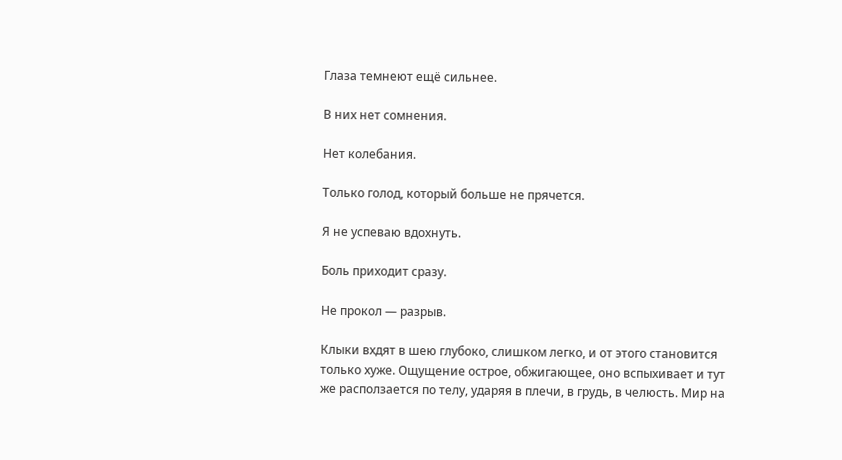Глаза темнеют ещё сильнее.

В них нет сомнения.

Нет колебания.

Только голод, который больше не прячется.

Я не успеваю вдохнуть.

Боль приходит сразу.

Не прокол — разрыв.

Клыки вхдят в шею глубоко, слишком легко, и от этого становится только хуже. Ощущение острое, обжигающее, оно вспыхивает и тут же расползается по телу, ударяя в плечи, в грудь, в челюсть. Мир на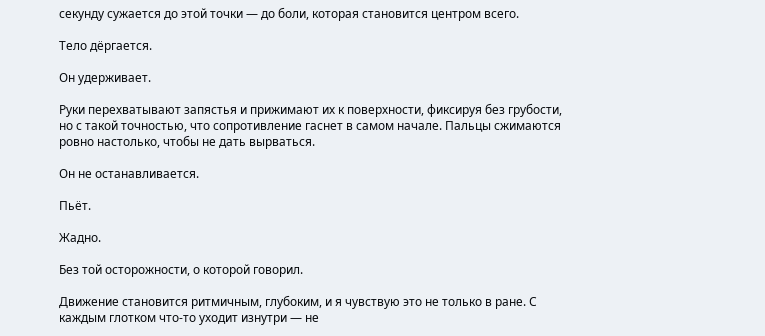секунду сужается до этой точки — до боли, которая становится центром всего.

Тело дёргается.

Он удерживает.

Руки перехватывают запястья и прижимают их к поверхности, фиксируя без грубости, но с такой точностью, что сопротивление гаснет в самом начале. Пальцы сжимаются ровно настолько, чтобы не дать вырваться.

Он не останавливается.

Пьёт.

Жадно.

Без той осторожности, о которой говорил.

Движение становится ритмичным, глубоким, и я чувствую это не только в ране. С каждым глотком что-то уходит изнутри — не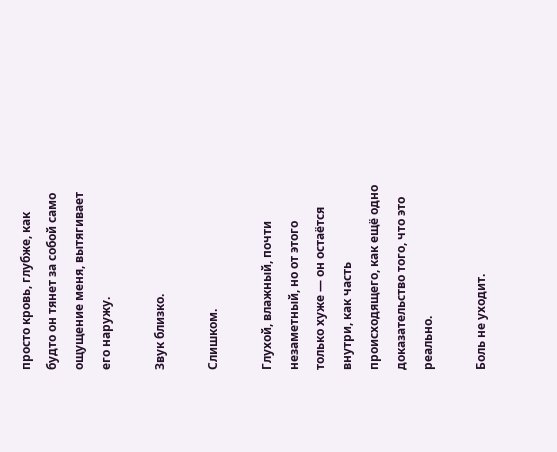просто кровь, глубже, как будто он тянет за собой само ощущение меня, вытягивает его наружу.

Звук близко.

Слишком.

Глухой, влажный, почти незаметный, но от этого только хуже — он остаётся внутри, как часть происходящего, как ещё одно доказательство того, что это реально.

Боль не уходит.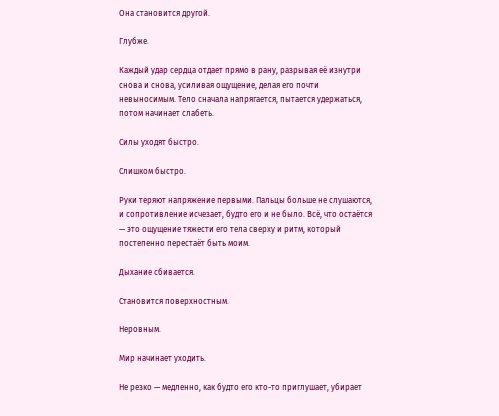Она становится другой.

Глубже.

Каждый удар сердца отдает прямо в рану, разрывая её изнутри снова и снова, усиливая ощущение, делая его почти невыносимым. Тело сначала напрягается, пытается удержаться, потом начинает слабеть.

Силы уходят быстро.

Слишком быстро.

Руки теряют напряжение первыми. Пальцы больше не слушаются, и сопротивление исчезает, будто его и не было. Всё, что остаётся — это ощущение тяжести его тела сверху и ритм, который постепенно перестаёт быть моим.

Дыхание сбивается.

Становится поверхностным.

Неровным.

Мир начинает уходить.

Не резко — медленно, как будто его кто-то приглушает, убирает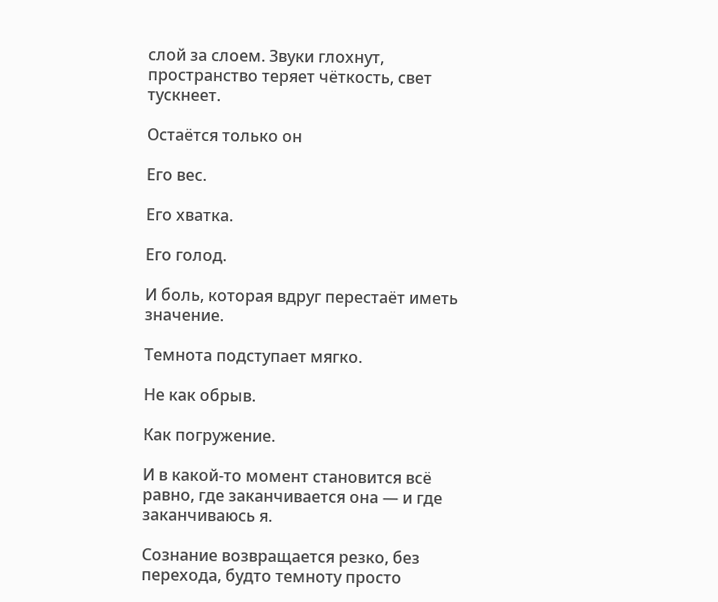слой за слоем. Звуки глохнут, пространство теряет чёткость, свет тускнеет.

Остаётся только он

Его вес.

Его хватка.

Его голод.

И боль, которая вдруг перестаёт иметь значение.

Темнота подступает мягко.

Не как обрыв.

Как погружение.

И в какой-то момент становится всё равно, где заканчивается она — и где заканчиваюсь я.

Сознание возвращается резко, без перехода, будто темноту просто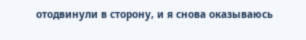отодвинули в сторону, и я снова оказываюсь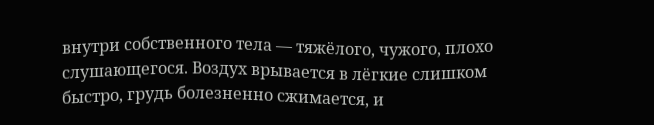внутри собственного тела — тяжёлого, чужого, плохо слушающегося. Воздух врывается в лёгкие слишком быстро, грудь болезненно сжимается, и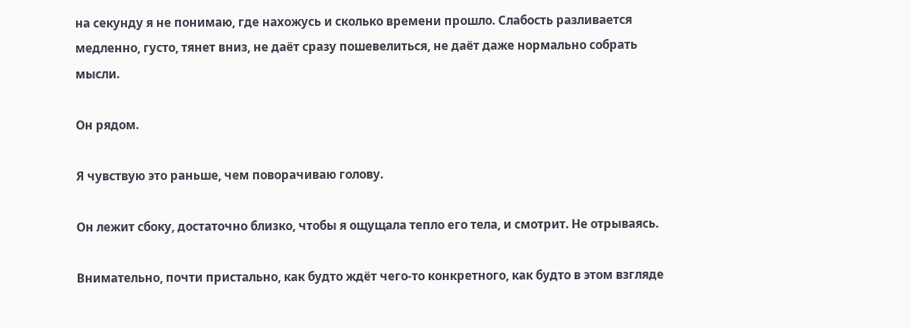на секунду я не понимаю, где нахожусь и сколько времени прошло. Слабость разливается медленно, густо, тянет вниз, не даёт сразу пошевелиться, не даёт даже нормально собрать мысли.

Он рядом.

Я чувствую это раньше, чем поворачиваю голову.

Он лежит сбоку, достаточно близко, чтобы я ощущала тепло его тела, и смотрит. Не отрываясь.

Внимательно, почти пристально, как будто ждёт чего-то конкретного, как будто в этом взгляде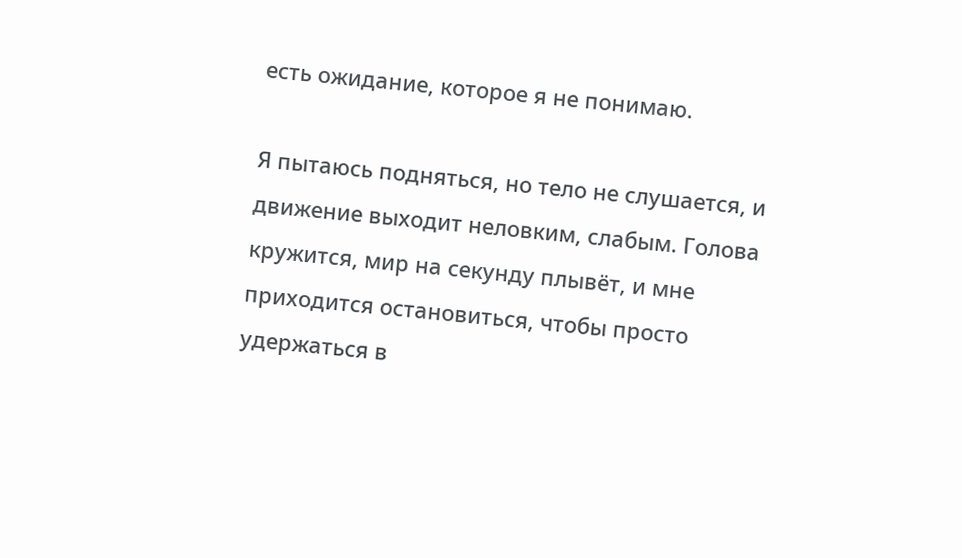есть ожидание, которое я не понимаю.

Я пытаюсь подняться, но тело не слушается, и движение выходит неловким, слабым. Голова кружится, мир на секунду плывёт, и мне приходится остановиться, чтобы просто удержаться в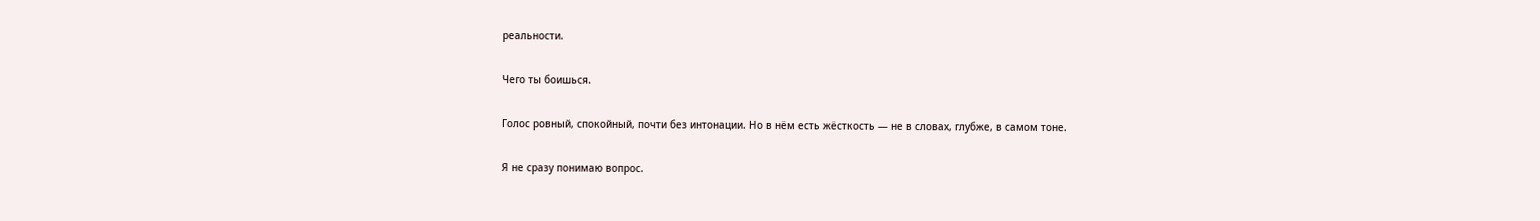реальности.

Чего ты боишься.

Голос ровный, спокойный, почти без интонации. Но в нём есть жёсткость — не в словах, глубже, в самом тоне.

Я не сразу понимаю вопрос.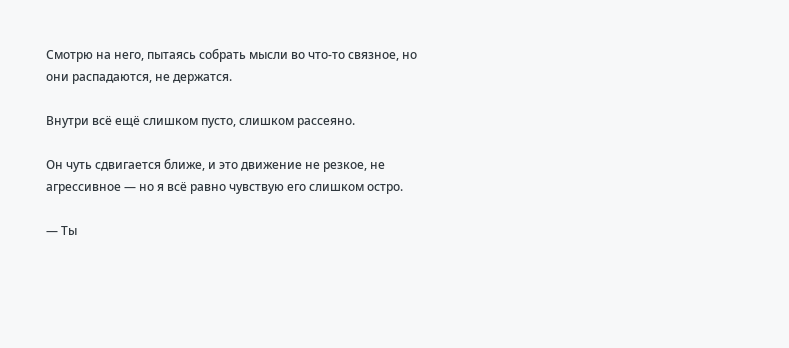Смотрю на него, пытаясь собрать мысли во что-то связное, но они распадаются, не держатся.

Внутри всё ещё слишком пусто, слишком рассеяно.

Он чуть сдвигается ближе, и это движение не резкое, не агрессивное — но я всё равно чувствую его слишком остро.

— Ты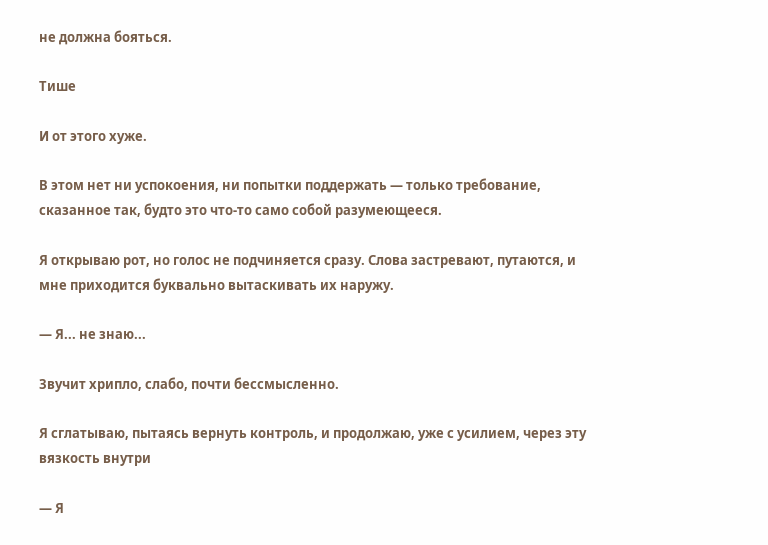не должна бояться.

Тише

И от этого хуже.

В этом нет ни успокоения, ни попытки поддержать — только требование, сказанное так, будто это что-то само собой разумеющееся.

Я открываю рот, но голос не подчиняется сразу. Слова застревают, путаются, и мне приходится буквально вытаскивать их наружу.

— Я... не знаю...

Звучит хрипло, слабо, почти бессмысленно.

Я сглатываю, пытаясь вернуть контроль, и продолжаю, уже с усилием, через эту вязкость внутри

— Я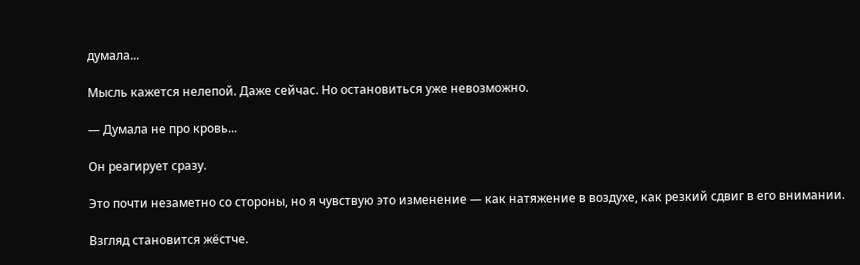думала...

Мысль кажется нелепой. Даже сейчас. Но остановиться уже невозможно.

— Думала не про кровь...

Он реагирует сразу.

Это почти незаметно со стороны, но я чувствую это изменение — как натяжение в воздухе, как резкий сдвиг в его внимании.

Взгляд становится жёстче.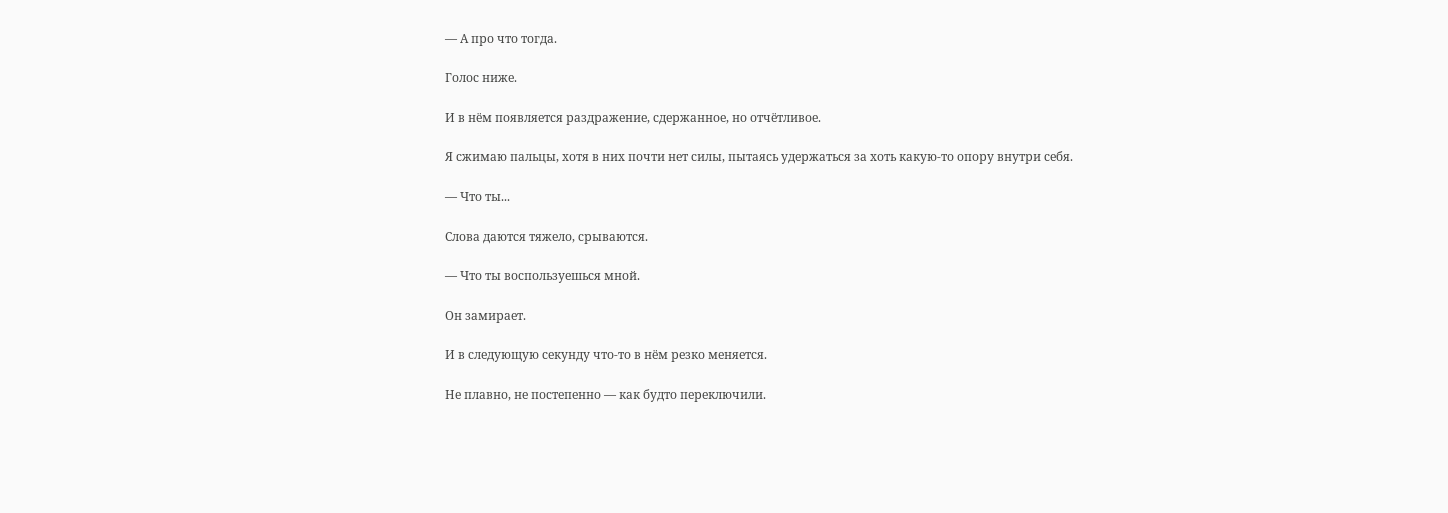— А про что тогда.

Голос ниже.

И в нём появляется раздражение, сдержанное, но отчётливое.

Я сжимаю пальцы, хотя в них почти нет силы, пытаясь удержаться за хоть какую-то опору внутри себя.

— Что ты...

Слова даются тяжело, срываются.

— Что ты воспользуешься мной.

Он замирает.

И в следующую секунду что-то в нём резко меняется.

Не плавно, не постепенно — как будто переключили.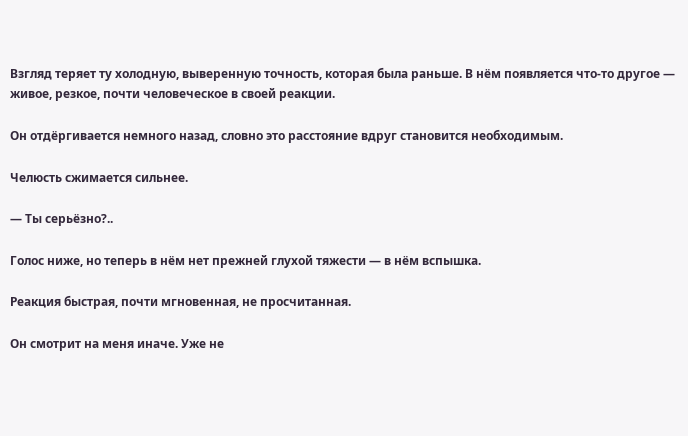Взгляд теряет ту холодную, выверенную точность, которая была раньше. В нём появляется что-то другое — живое, резкое, почти человеческое в своей реакции.

Он отдёргивается немного назад, словно это расстояние вдруг становится необходимым.

Челюсть сжимается сильнее.

— Ты серьёзно?..

Голос ниже, но теперь в нём нет прежней глухой тяжести — в нём вспышка.

Реакция быстрая, почти мгновенная, не просчитанная.

Он смотрит на меня иначе. Уже не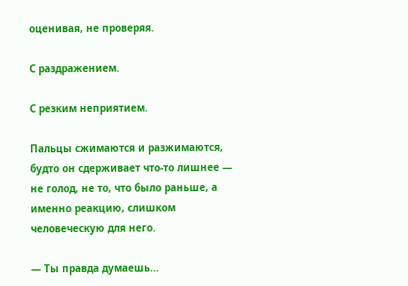оценивая, не проверяя.

С раздражением.

С резким неприятием.

Пальцы сжимаются и разжимаются, будто он сдерживает что-то лишнее — не голод, не то, что было раньше, а именно реакцию, слишком человеческую для него.

— Ты правда думаешь...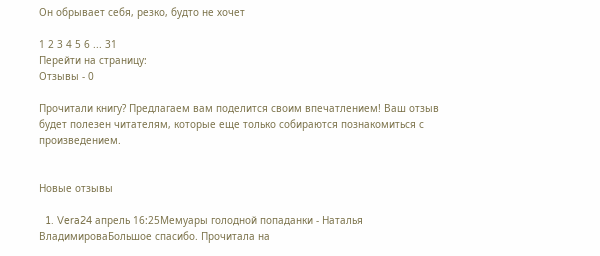Он обрывает себя, резко, будто не хочет

1 2 3 4 5 6 ... 31
Перейти на страницу:
Отзывы - 0

Прочитали книгу? Предлагаем вам поделится своим впечатлением! Ваш отзыв будет полезен читателям, которые еще только собираются познакомиться с произведением.


Новые отзывы

  1. Vera24 апрель 16:25Мемуары голодной попаданки - Наталья ВладимироваБольшое спасибо. Прочитала на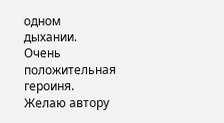одном дыхании. Очень положительная героиня. Желаю автору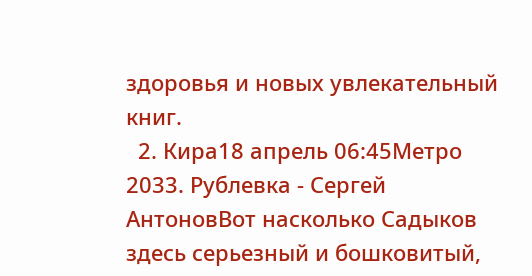здоровья и новых увлекательный книг.
  2. Кира18 апрель 06:45Метро 2033. Рублевка - Сергей АнтоновВот насколько Садыков здесь серьезный и бошковитый,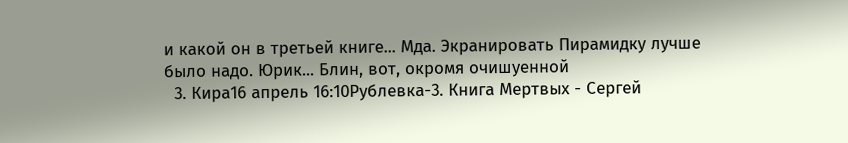и какой он в третьей книге... Мда. Экранировать Пирамидку лучше было надо. Юрик... Блин, вот, окромя очишуенной
  3. Кира16 апрель 16:10Рублевка-3. Книга Мертвых - Сергей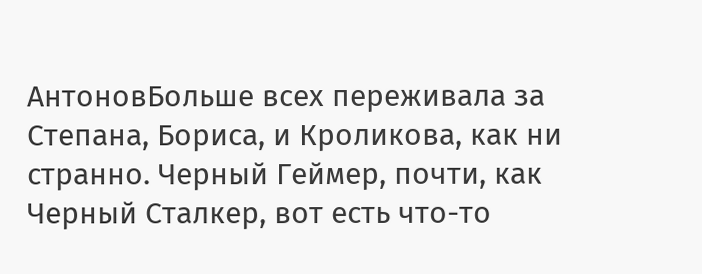АнтоновБольше всех переживала за Степана, Бориса, и Кроликова, как ни странно. Черный Геймер, почти, как Черный Сталкер, вот есть что-то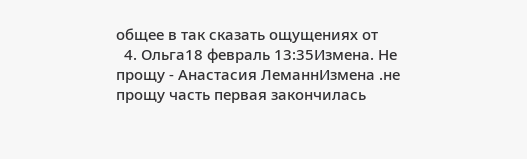общее в так сказать ощущениях от
  4. Ольга18 февраль 13:35Измена. Не прощу - Анастасия ЛеманнИзмена .не прощу часть первая закончилась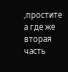,простите а где же вторая часть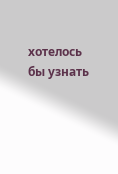хотелось бы узнать